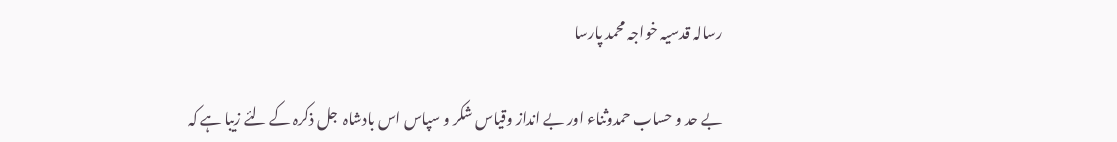رسالہ قدسیہ خواجہ محمد پارسا

بے حد و حساب حمدوثناء اور بے انداز وقیاس شکر و سپاس اس بادشاہ  جل ذکرہ کے لئے زیبا ہے کہ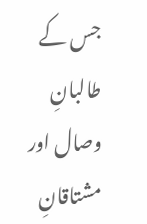جس کے طالبانِ وصال اور مشتاقانِ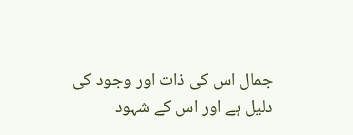جمال اس کی ذات اور وجود کی دلیل ہے اور اس کے شہود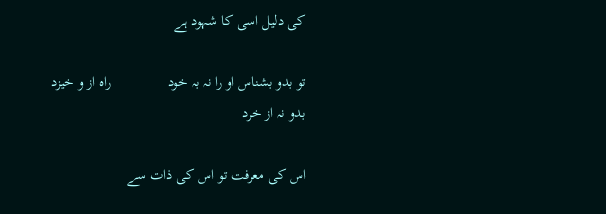کی دلیل اسی کا شہود ہے

تو بدو بشناس او را نہ بہ خود               راه از و خیزد بدو نہ از خرد

اس کی معرفت تو اس کی ذات سے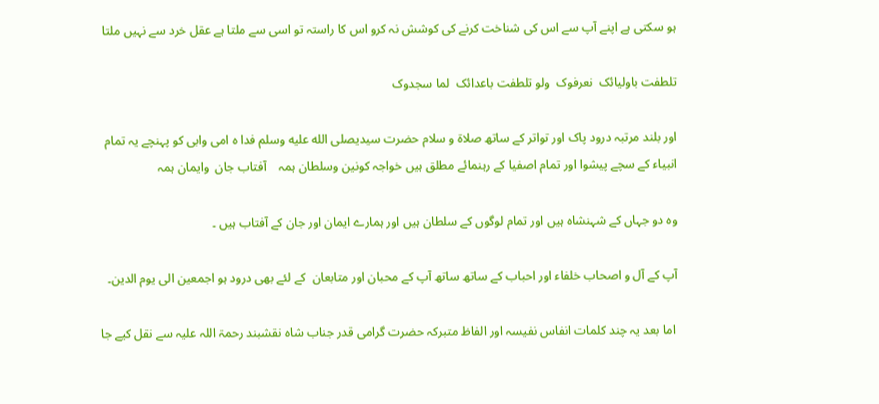ہو سکتی ہے اپنے آپ سے اس کی شناخت کرنے کی کوشش نہ کرو اس کا راستہ تو اسی سے ملتا ہے عقل خرد سے نہیں ملتا

تلطفت باولیائک  نعرفوک  ولو تلطفت باعدائک  لما سجدوک

اور بلند مرتبہ درود پاک اور تواتر کے ساتھ صلاۃ و سلام حضرت سیدیصلى الله عليه وسلم فدا ہ امی وابی کو پہنچے یہ تمام انبیاء کے سچے پیشوا اور تمام اصفیا کے رہنمائے مطلق ہیں خواجہ کونین وسلطان ہمہ    آفتاب جان  وایمان ہمہ

وہ دو جہاں کے شہنشاہ ہیں اور تمام لوگوں کے سلطان ہیں اور ہمارے ایمان اور جان کے آفتاب ہیں ۔

آپ کے آل و اصحاب خلفاء اور احباب کے ساتھ ساتھ آپ کے محبان اور متابعان  کے لئے بھی درود ہو اجمعین الی یوم الدین۔

 اما بعد یہ چند کلمات انفاس نفیسہ اور الفاظ متبرکہ حضرت گرامی قدر جناب شاہ نقشبند رحمۃ اللہ علیہ سے نقل کیے جا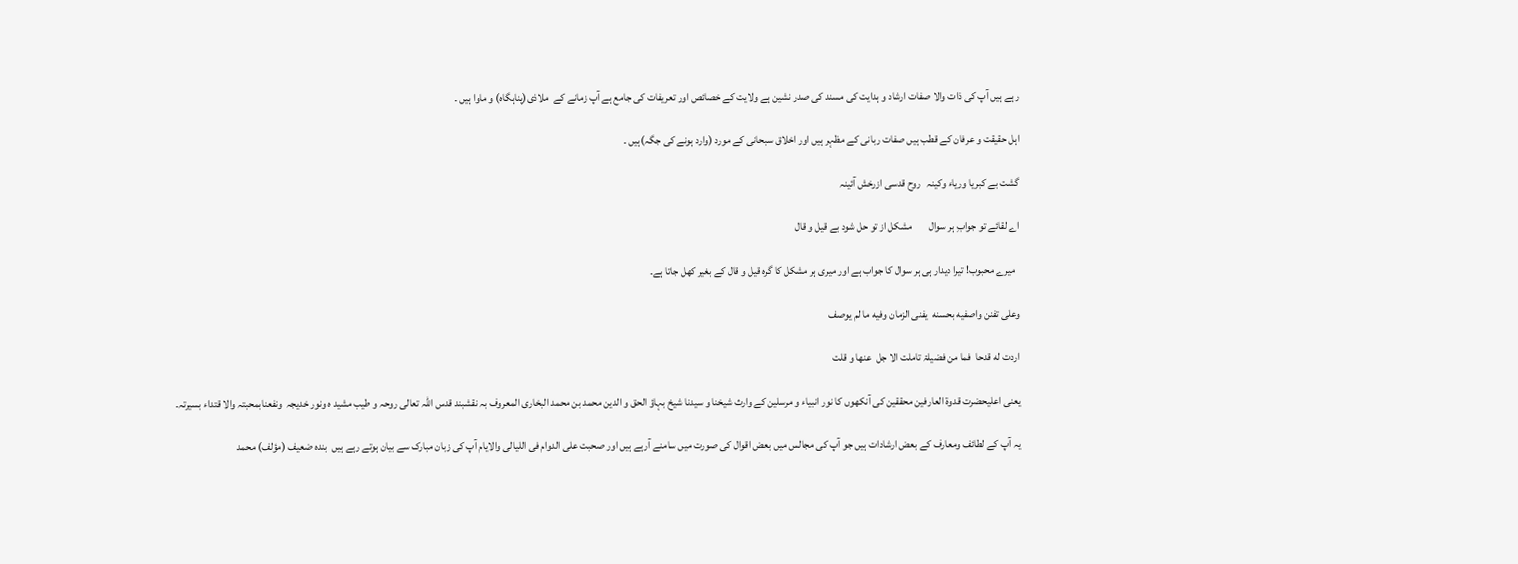رہے ہیں آپ کی ذات والا صفات ارشاد و ہدایت کی مسند کی صدر نشین ہے ولایت کے خصائص اور تعریفات کی جامع ہے آپ زمانے کے  ملاذی(پناہگاہ) و ماوا ہیں ۔

اہل حقیقت و عرفان کے قطب ہیں صفات ربانی کے مظہر ہیں اور اخلاق سبحانی کے مورد (وارد ہونے کی جگہ)ہیں ۔

گشت بے کبریا وریاء وکینہ   روح قدسی ازرخش آئینہ

اے لقائے تو جوابِ ہر سوال        مشکل از تو حل شود بے قیل و قال

  میرے محبوب! تیرا دیدار ہی ہر سوال کا جواب ہے اور میری ہر مشکل کا گرہ قیل و قال کے بغیر کھل جاتا ہے۔

وعلى تفنن واصفيه بحسنه  ‌يفنى ‌الزمان وفيه ما لم يوصف

اردت له قدحا  فما من فضیلۃ تاملت الا جل  عنھا و قلت

یعنی اعلیحضرت قدوۃ العارفین محققین کی آنکھوں کا نور انبیاء و مرسلین کے وارث شیخنا و سیدنا شیخ بہاؤ الحق و الدین محمد بن محمد البخاری المعروف بہ نقشبند قدس اللہ تعالی روحہ و طیب مشید ہ ونور خدیجہ  ونفعنابمحبتہ والا قتداء بسیرتہ۔

یہ آپ کے لطائف ومعارف کے بعض ارشادات ہیں جو آپ کی مجالس میں بعض اقوال کی صورت میں سامنے آرہے ہیں اور صحبت علی الدوام فی اللیالی والایام آپ کی زبان مبارک سے بیان ہوتے رہے ہیں  بندہ ضعیف (مؤلف) محمد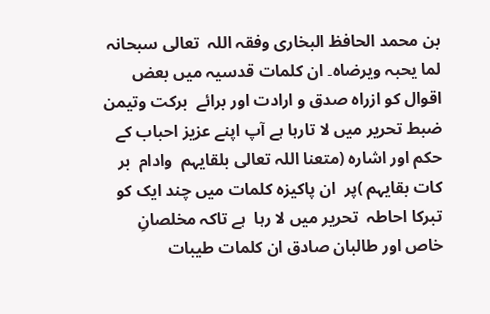بن محمد الحافظ البخاری وفقہ اللہ  تعالی سبحانہ  لما یحبہ ویرضاہ۔ ان کلمات قدسیہ میں بعض اقوال کو ازراہ صدق و ارادت اور برائے  برکت وتیمن ضبط تحریر میں لا تارہا ہے آپ اپنے عزیز احباب کے حکم اور اشارہ (متعنا اللہ تعالی بلقایہم  وادام  بر کات بقایہم )پر  ان پاکیزہ کلمات میں چند ایک کو تبرکا احاطہ  تحریر میں لا رہا  ہے تاکہ مخلصانِ خاص اور طالبان صادق ان کلمات طیبات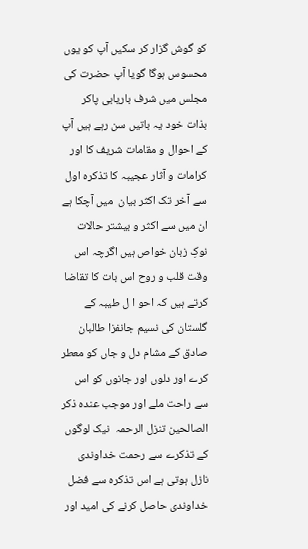کو گوش گزار کر سکیں آپ کو یوں محسوس ہوگا گویا آپ حضرت کی مجلس میں شرف باریابی پاکر بذات خود یہ باتیں سن رہے ہیں آپ کے احوال و مقامات شریف کا اور کرامات و آثار عجیبہ کا تذکرہ اول سے آخر تک اکثر بیان  میں آچکا ہے ان میں سے اکثر و بیشتر حالات نوکِ زبان خواص ہیں اگرچہ اس وقت قلب و روح اس بات کا تقاضا کرتے ہیں کہ احو ا ل طیبہ کے گلستان کی نسیم جانفزا طالبان صادق کے مشام دل و جاں کو معطر کرے اور دلوں اور جانوں کو اس سے راحت ملے اور موجب عندہ ذکر الصالحین تنزل الرحمہ  نیک لوگوں کے تذکرے سے رحمت خداوندی نازل ہوتی ہے اس تذکرہ سے فضل خداوندی حاصل کرنے کی امید اور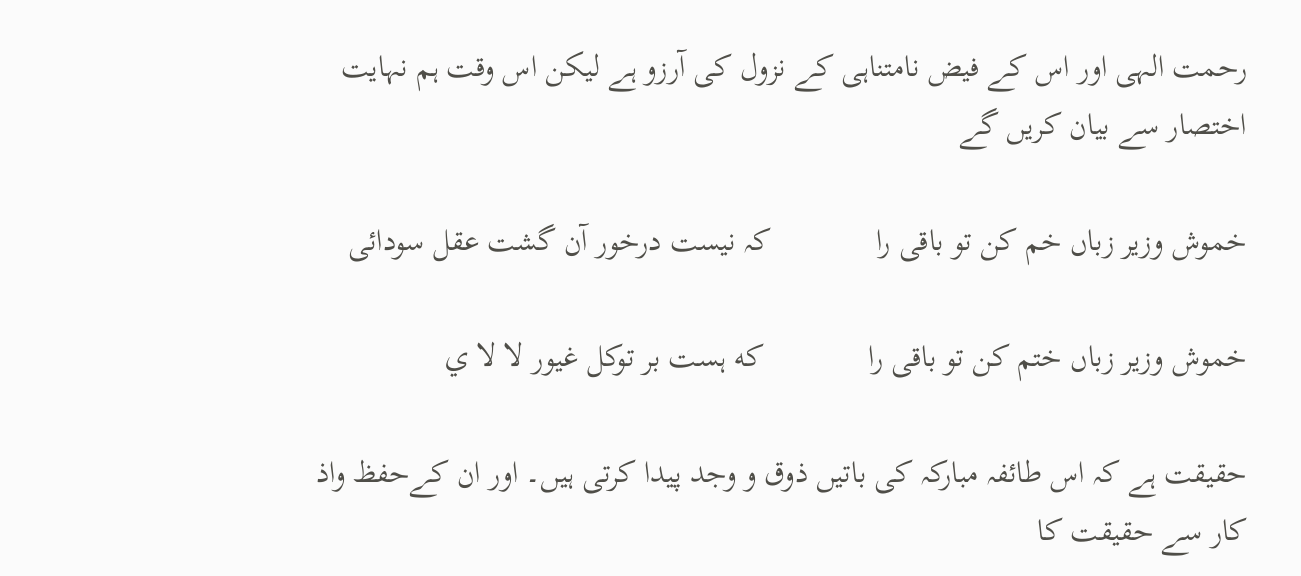رحمت الہی اور اس کے فیض نامتناہی کے نزول کی آرزو ہے لیکن اس وقت ہم نہایت اختصار سے بیان کریں گے

خموش وزیر زباں خم کن تو باقی را             کہ نیست درخور آن گشت عقل سودائی

خموش وزیر زباں ختم کن تو باقی را             که ہست بر توکل غیور لا لا ي

حقیقت ہے کہ اس طائفہ مبارکہ کی باتیں ذوق و وجد پیدا کرتی ہیں۔ اور ان کےحفظ واذ کار سے حقیقت کا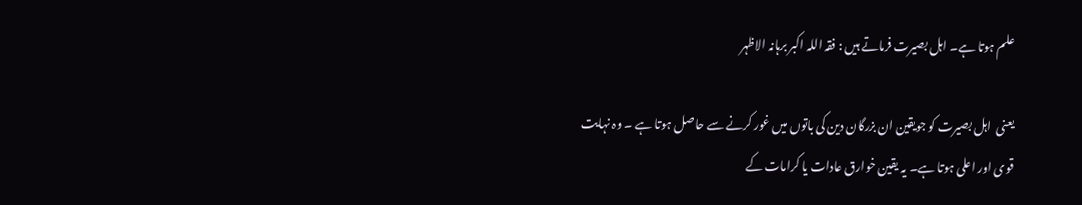علم ہوتا ہے۔ اہل بصیرت فرماتے ہیں : فقہ اللہ اکبر برہانہ الاظہر

یعنی  اہل بصیرت کو جویقین ان بزرگان دین کی باتوں میں غور کرنے سے حاصل ہوتا ہے ۔ وہ نہایت قوی اور اعلی ہوتا ہے۔ یہ یقین خوارق عادات یا کرامات کے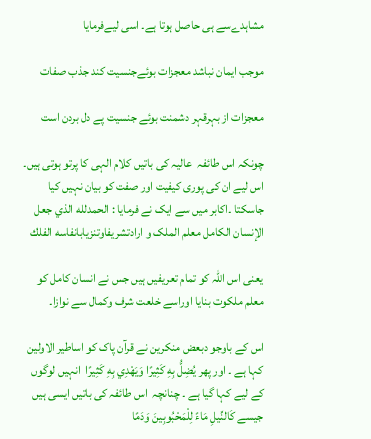مشاہدےسے ہی حاصل ہوتا ہے۔ اسی لیےفرمایا

موجب ایمان نباشد معجزات بوئےجنسیت کند جذب صفات

معجزات از بہرقہر دشمنت بوئے جنسیت پے دل بردن است

چونکہ اس طائفہ  عالیہ کی باتیں کلام الہی کا پرتو ہوتی ہیں۔ اس لیے ان کی پوری کیفیت اور صفت کو بیان نہیں کیا جاسکتا ۔اکابر میں سے ایک نے فرمایا : الحمدلله الذي جعل الإنسان الكامل معلم الملک و ارادتشریفاوتنزيابانفاسه الفلك

یعنی اس اللہ کو تمام تعریفیں ہیں جس نے انسان کامل کو معلم ملکوت بنایا اوراسے خلعت شرف وکمال سے نوازا۔

اس کے باوجو دبعض منکرین نے قرآن پاک کو اساطیر الاولین کہا ہے ۔ اور پھر يُضِلُّ بِهِ كَثِيرًا وَيَهْدِي بِهِ كَثِيرًا  انہیں لوگوں کے لیے کہا گیا ہے ۔ چنانچہ  اس طائفہ کی باتیں ایسی ہیں  جیسے كَالنِّيلِ مَاءً ‌لِلْمَحْبُوبِينَ وَدَمًا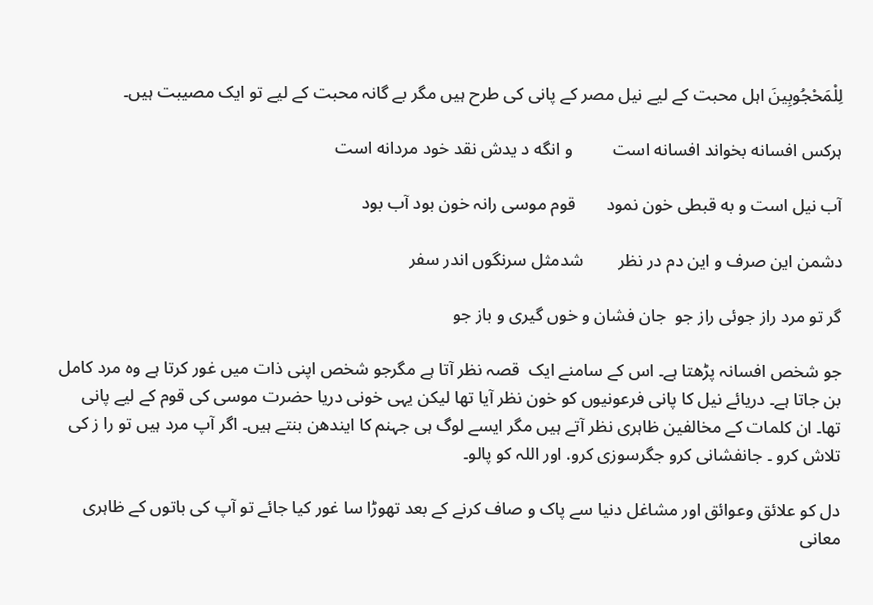لِلْمَحْجُوبِينَ اہل محبت کے لیے نیل مصر کے پانی کی طرح ہیں مگر بے گانہ محبت کے لیے تو ایک مصیبت ہیں۔

ہرکس افسانه بخواند افسانه است         و انگه د یدش نقد خود مردانه است

آب نیل است و به قبطی خون نمود       قوم موسی رانہ خون بود آب بود

دشمن این صرف و این دم در نظر        شدمثل سرنگوں اندر سفر

گر تو مرد راز جوئی راز جو  جان فشان و خوں گیری و باز جو

جو شخص افسانہ پڑھتا ہے۔ اس کے سامنے ایک  قصہ نظر آتا ہے مگرجو شخص اپنی ذات میں غور کرتا ہے وہ مرد کامل بن جاتا ہے۔ دریائے نیل کا پانی فرعونیوں کو خون نظر آیا تھا لیکن یہی خونی دریا حضرت موسی کی قوم کے لیے پانی تھا۔ ان کلمات کے مخالفین ظاہری نظر آتے ہیں مگر ایسے لوگ ہی جہنم کا ایندھن بنتے ہیں۔ اگر آپ مرد ہیں تو را ز کی تلاش کرو ۔ جانفشانی کرو جگرسوزی کرو. اور اللہ کو پالو۔

دل کو علائق وعوائق اور مشاغل دنیا سے پاک و صاف کرنے کے بعد تھوڑا سا غور کیا جائے تو آپ کی باتوں کے ظاہری معانی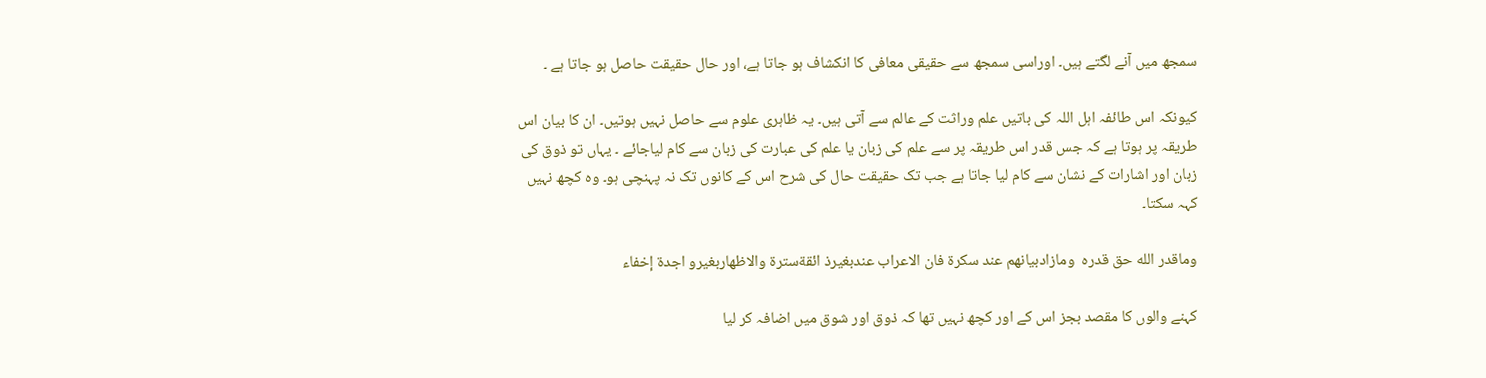سمجھ میں آنے لگتے ہیں۔ اوراسی سمجھ سے حقیقی معافی کا انکشاف ہو جاتا ہے، اور حال حقیقت حاصل ہو جاتا ہے ۔

کیونکہ اس طائفہ اہل اللہ کی باتیں علم وراثت کے عالم سے آتی ہیں۔ یہ ظاہری علوم سے حاصل نہیں ہوتیں۔ ان کا بیان اس طریقہ پر ہوتا ہے کہ جس قدر اس طریقہ پر سے علم کی زبان یا علم کی عبارت کی زبان سے کام لیاجائے ۔ یہاں تو ذوق کی زبان اور اشارات کے نشان سے کام لیا جاتا ہے جب تک حقیقت حال کی شرح اس کے کانوں تک نہ پہنچی ہو۔ وہ کچھ نہیں کہہ سکتا۔

وماقدر الله حق قدرہ  ومازادبیانهم عند سكرة فان الاعراب عندبغيرذ ائقةسترة والاظهاربغيرو اجدة إخفاء

کہنے والوں کا مقصد بجز اس کے اور کچھ نہیں تھا کہ ذوق اور شوق میں اضافہ کر لیا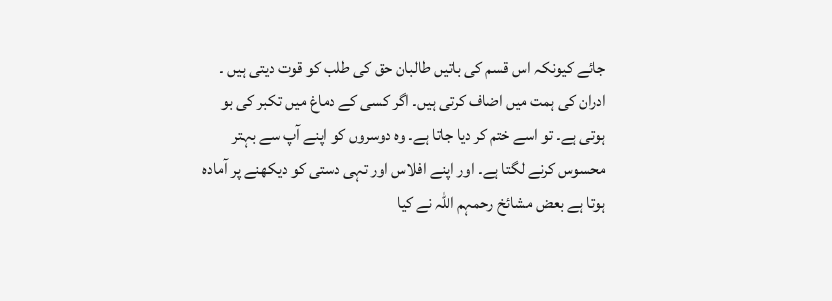جائے کیونکہ اس قسم کی باتیں طالبان حق کی طلب کو قوت دیتی ہیں ۔ ادران کی ہمت میں اضاف کرتی ہیں۔ اگر کسی کے دماغ میں تکبر کی بو ہوتی ہے۔ تو اسے ختم کر دیا جاتا ہے۔ وہ دوسروں کو اپنے آپ سے بہتر محسوس کرنے لگتا ہے۔ اور اپنے افلاس اور تہی دستی کو دیکھنے پر آمادہ ہوتا ہے بعض مشائخ رحمہم اللہ نے کیا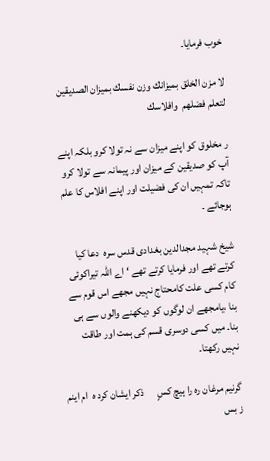خوب فرمایا۔

لا مزن الخلق بميزانك وزن نفسك بميزان الصديقين لتعلم فضلھم  وافلاسك

ر مخلوق کو اپنے میزان سے نہ تولا کرو بلکہ اپنے آپ کو صدیقین کے میزان اور پیمانہ سے تولا کرو تاکہ تمہیں ان کی فضیلت اور اپنے افلاس کا علم ہوجائے ۔

شیخ شہید مجدالدین بغدادی قدس سره  دعا کیا کرتے تھے اور فرمایا کرتے تھے ‘ اے اللہ تیراکوئی کام کسی علت کامحتاج نہیں مجھے اس قوم سے بنا ،یامجھے ان لوگوں کو دیکھنے والوں سے ہی بنا۔ میں کسی دوسری قسم کی ہمت اور طاقت نہیں رکھتا۔

گرنیم مرغان ره را ہیچ کسٍ      ذکر ایشان کرد ہ  ام اینم ز بس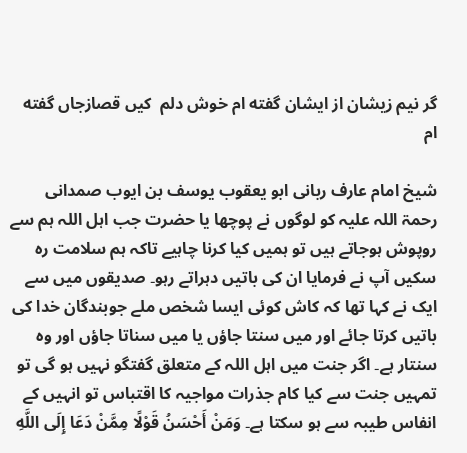گر نیم زیشان از ایشان گفته ام خوش دلم  کیں قصازجاں گفته ام

شیخ امام عارف ربانی ابو یعقوب یوسف بن ایوب صمدانی رحمۃ اللہ علیہ کو لوگوں نے پوچھا یا حضرت جب اہل اللہ ہم سے روپوش ہوجاتے ہیں تو ہمیں کیا کرنا چاہیے تاکہ ہم سلامت رہ سکیں آپ نے فرمایا ان کی باتیں دہراتے رہو۔ صدیقوں میں سے ایک نے کہا تھا کہ کاش کوئی ایسا شخص ملے جوبندگان خدا کی باتیں کرتا جائے اور میں سنتا جاؤں یا میں سناتا جاؤں اور وہ سنتار ہے۔ اگر جنت میں اہل اللہ کے متعلق گفتگو نہیں ہو گی تو تمہیں جنت سے کیا کام جذرات مواجیہ کا اقتباس تو انہیں کے انفاس طیبہ سے ہو سکتا ہے۔ وَمَنْ أَحْسَنُ ‌قَوْلًا مِمَّنْ دَعَا إِلَى اللَّهِ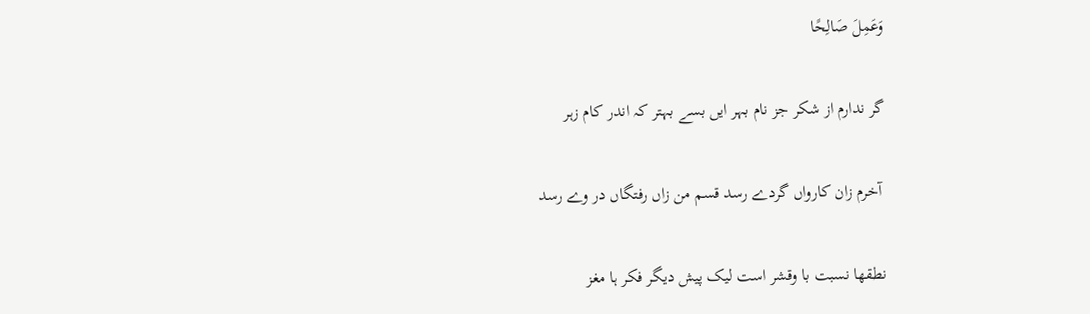وَعَمِلَ صَالِحًا

گر ندارم از شکر جز نام بہر ایں بسے بہتر کہ اندر کام زہر

 آخرم زان کارواں گردے رسد قسم من زاں رفتگاں در وے رسد

نطقها نسبت با وقشر است لیک پیش دیگر فکر ہا مغز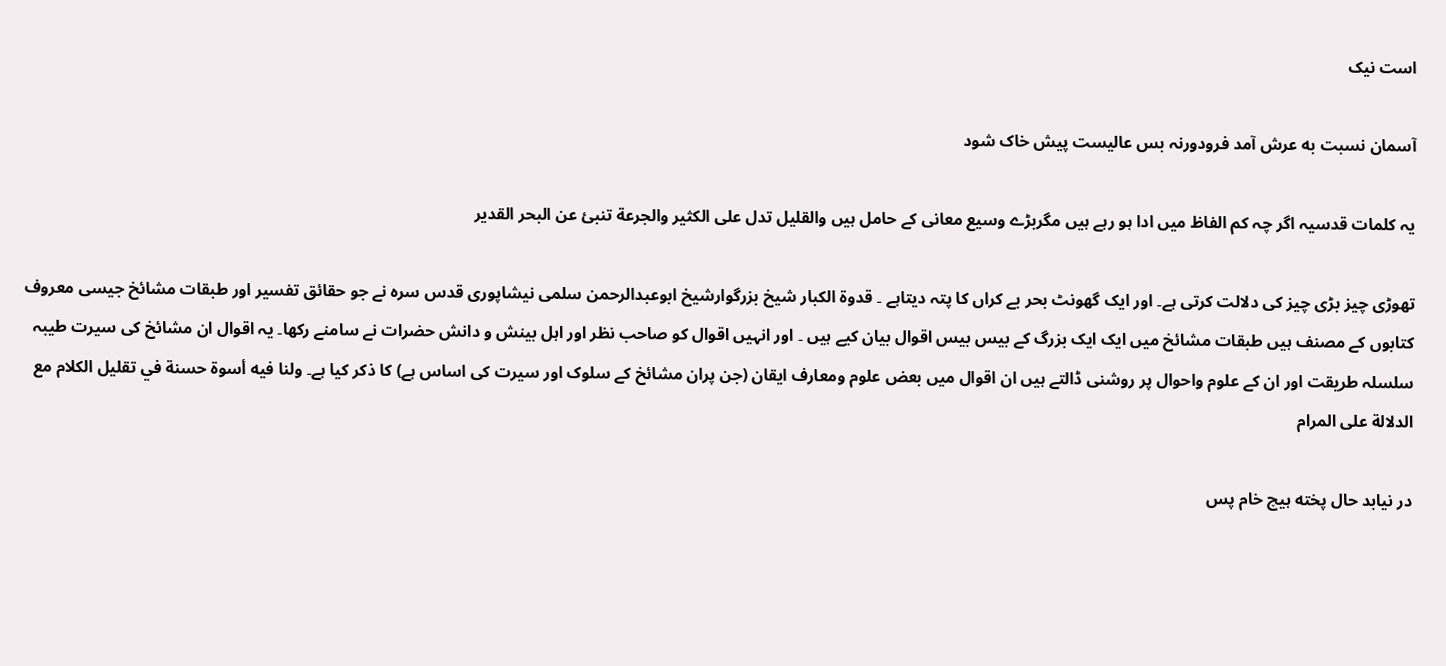است نیک

آسمان نسبت به عرش آمد فرودورنہ بس عالیست پیش خاک شود

یہ کلمات قدسیہ اگر چہ کم الفاظ میں ادا ہو رہے ہیں مگربڑے وسیع معانی کے حامل ہیں والقليل تدل على الكثير والجرعة تنبئ عن البحر القدير

تھوڑی چیز بڑی چیز کی دلالت کرتی ہے۔ اور ایک گھونٹ بحر بے کراں کا پتہ دیتاہے ۔ قدوۃ الکبار شیخ بزرگوارشیخ ابوعبدالرحمن سلمی نیشاپوری قدس سره نے جو حقائق تفسیر اور طبقات مشائخ جیسی معروف کتابوں کے مصنف ہیں طبقات مشائخ میں ایک ایک بزرگ کے بیس بیس اقوال بیان کیے ہیں ۔ اور انہیں اقوال کو صاحب نظر اور اہل بینش و دانش حضرات نے سامنے رکھا۔ یہ اقوال ان مشائخ کی سیرت طیبہ سلسلہ طریقت اور ان کے علوم واحوال پر روشنی ڈالتے ہیں ان اقوال میں بعض علوم ومعارف ایقان (جن پران مشائخ کے سلوک اور سیرت کی اساس ہے) کا ذکر کیا ہے۔ ولنا فيه أسوة حسنة في تقليل الكلام مع الدلالة على المرام

در نیابد حال پخته ہیچ خام پس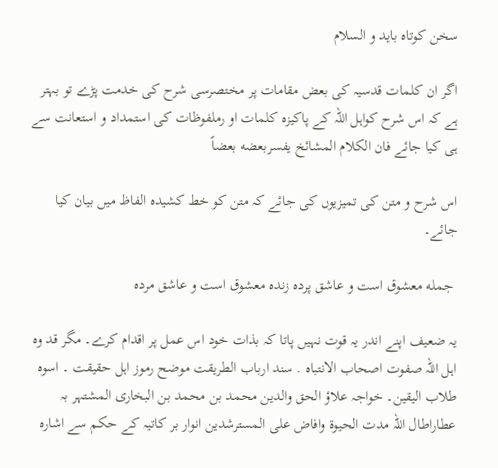سخن کوتاه باید و السلام

اگر ان کلمات قدسیہ کی بعض مقامات پر مختصرسی شرح کی خدمت پڑے تو بہتر ہے کہ اس شرح کواہل اللہ کے پاکیزہ کلمات او رملفوظات کی استمداد و استعانت سے ہی کیا جائے فان الكلام المشائخ يفسربعضه بعضاً

اس شرح و متن کی تمیزیوں کی جائے کہ متن کو خط کشیدہ الفاظ میں بیان کیا جائے۔

 جمله معشوق است و عاشق پرده زندہ معشوق است و عاشق مرده

یہ ضعیف اپنے اندر یہ قوت نہیں پاتا کہ بذات خود اس عمل پر اقدام کرے۔ مگر قد وہ اہل اللہ صفوت اصحاب الانتباه . سند ارباب الطریقت موضح رموز اہل حقیقت ۔ اسوہ طلاب الیقین۔ خواجہ علاؤ الحق والدین محمد بن محمد بن البخاری المشتہر بہ عطاراطال اللہ مدت الحیوۃ وافاض على المسترشدین انوار بر کاتیہ کے حکم سے اشارہ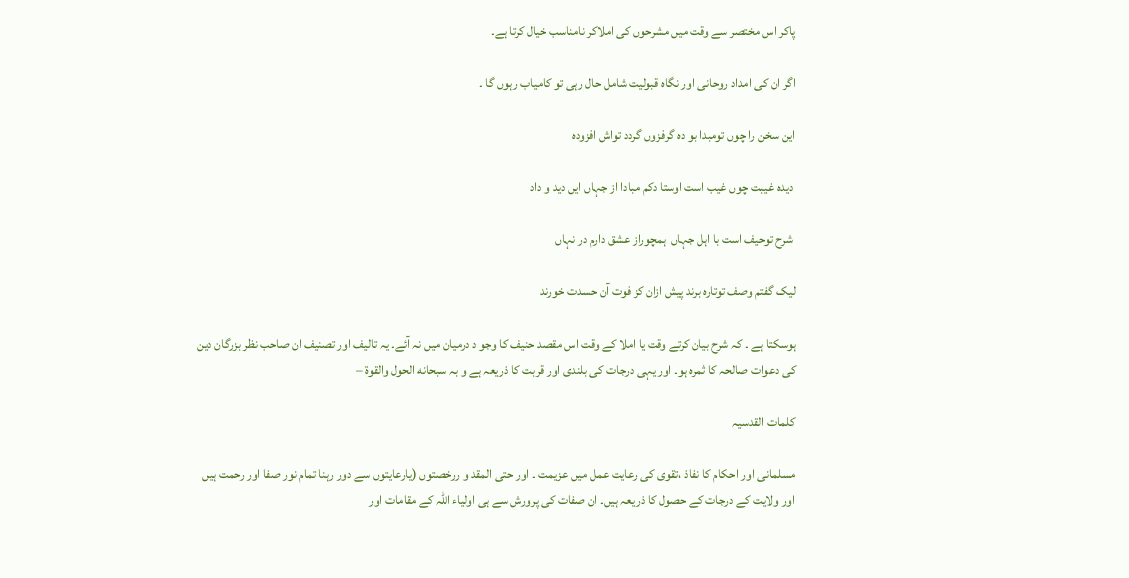پاکر اس مختصر سے وقت میں مشرحوں کی املاکر نامناسب خیال کرتا ہے۔

اگر ان کی امداد روحانی اور نگاہ قبولیت شامل حال رہی تو کامیاب رہوں گا ۔

این سخن را چوں تومبدا بو ده گرفزوں گردد تواش افزوده

 دیده غیبت چوں غیب است اوستا دکم مبادا از جہاں ایں دید و داد

 شرح توحیف است با اہل جہاں  ہمچوراز عشق دارم در نہاں

لیک گفتم وصف توتاره برند پیش ازان کز فوت آن حسدت خورند

ہوسکتا ہے ۔ کہ شرح بیان کرتے وقت یا املا کے وقت اس مقصد حنیف کا وجو د درمیان میں نہ آئے۔ یہ تالیف اور تصنیف ان صاحب نظر بزرگان دین کی دعوات صالحہ کا ثمرہ ہو۔ اور یہی درجات کی بلندی اور قربت کا ذریعہ ہے و بہ سبحانه الحول والقوة –

كلمات القدسيہ

مسلمانی اور احکام کا نفاذ ،تقوی کی رعایت عمل میں عزیمت ۔ اور حتی المقد و ررخصتوں (یارعایتوں سے دور رہنا تمام نور صفا اور رحمت ہیں اور ولایت کے درجات کے حصول کا ذریعہ ہیں۔ ان صفات کی پرورش سے ہی اولیاء اللہ کے مقامات اور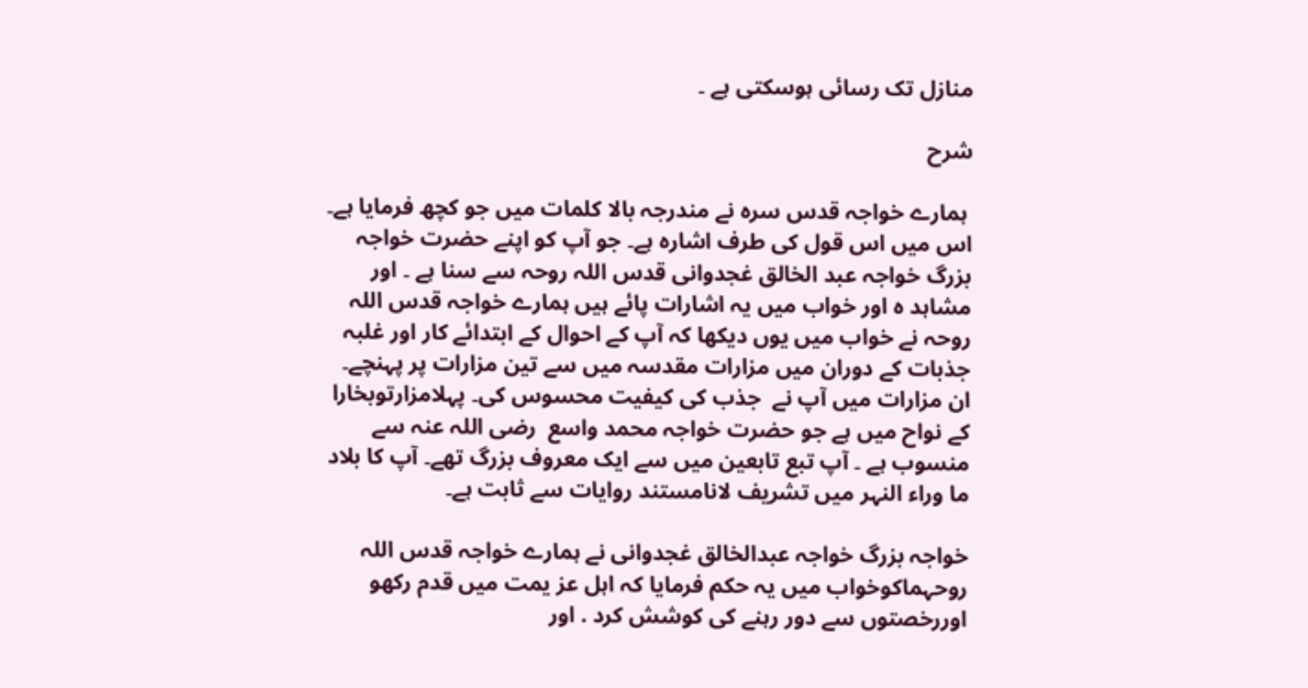منازل تک رسائی ہوسکتی ہے ۔

شرح

 ہمارے خواجہ قدس سرہ نے مندرجہ بالا کلمات میں جو کچھ فرمایا ہے۔ اس میں اس قول کی طرف اشارہ ہے۔ جو آپ کو اپنے حضرت خواجہ بزرگ خواجہ عبد الخالق غجدوانی قدس اللہ روحہ سے سنا ہے ۔ اور مشاہد ہ اور خواب میں یہ اشارات پائے ہیں ہمارے خواجہ قدس اللہ روحہ نے خواب میں یوں دیکھا کہ آپ کے احوال کے ابتدائے کار اور غلبہ جذبات کے دوران میں مزارات مقدسہ میں سے تین مزارات پر پہنچے۔ ان مزارات میں آپ نے  جذب کی کیفیت محسوس کی۔ پہلامزارتوبخارا کے نواح میں ہے جو حضرت خواجہ محمد واسع  رضی اللہ عنہ سے منسوب ہے ۔ آپ تبع تابعین میں سے ایک معروف بزرگ تھے۔ آپ کا بلاد ما وراء النہر میں تشریف لانامستند روایات سے ثابت ہے۔

خواجہ بزرگ خواجہ عبدالخالق غجدوانی نے ہمارے خواجہ قدس اللہ روحہماکوخواب میں یہ حکم فرمایا کہ اہل عز یمت میں قدم رکھو  اوررخصتوں سے دور رہنے کی کوشش کرد . اور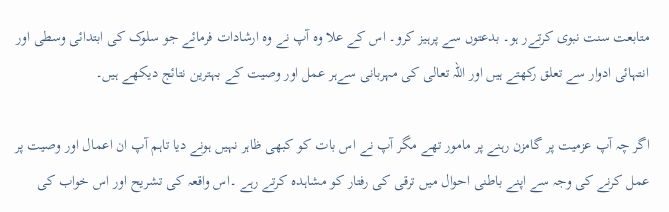متابعت سنت نبوی کرتےر ہو۔ بدعتوں سے پرہیز کرو۔ اس کے علا وہ آپ نے وہ ارشادات فرمائے جو سلوک کی ابتدائی وسطی اور انتہائی ادوار سے تعلق رکھتے ہیں اور اللہ تعالی کی مہربانی سےہر عمل اور وصیت کے بہترین نتائج دیکھے ہیں۔

اگر چہ آپ عزمیت پر گامزن رہنے پر مامور تھے مگر آپ نے اس بات کو کبھی ظاہر نہیں ہونے دیا تاہم آپ ان اعمال اور وصیت پر عمل کرنے کی وجہ سے اپنے باطنی احوال میں ترقی کی رفتار کو مشاہدہ کرتے رہے ۔اس واقعہ کی تشریح اور اس خواب کی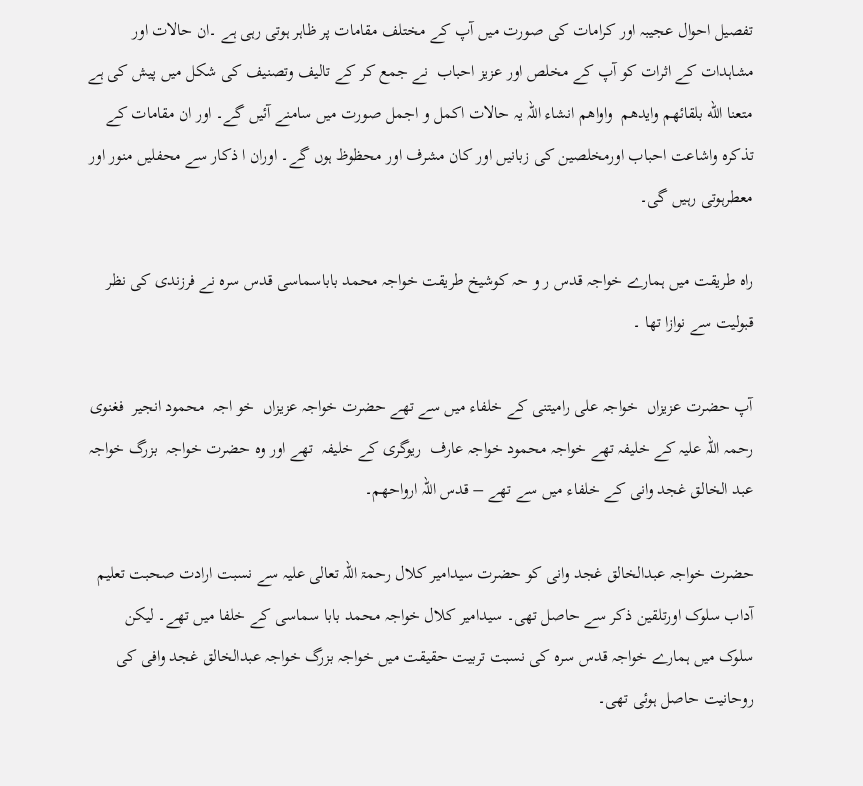تفصیل احوال عجیبہ اور کرامات کی صورت میں آپ کے مختلف مقامات پر ظاہر ہوتی رہی ہے ۔ان حالات اور مشاہدات کے اثرات کو آپ کے مخلص اور عزیز احباب  نے جمع کر کے تالیف وتصنیف کی شکل میں پیش کی ہے متعنا الله بلقائهم وايدھم  واواهم انشاء اللہ یہ حالات اکمل و اجمل صورت میں سامنے آئیں گے۔ اور ان مقامات کے تذکرہ واشاعت احباب اورمخلصین کی زبانیں اور کان مشرف اور محظوظ ہوں گے۔ اوران ا ذکار سے محفلیں منور اور معطرہوتی رہیں گی۔

راہ طریقت میں ہمارے خواجہ قدس ر و حہ کوشیخ طریقت خواجہ محمد باباسماسی قدس سرہ نے فرزندی کی نظر قبولیت سے نوازا تھا ۔

آپ حضرت عزیزاں  خواجہ علی رامیتنی کے خلفاء میں سے تھے حضرت خواجہ عزیزاں  خو اجہ  محمود انجیر  فغنوی رحمہ اللہ علیہ کے خلیفہ تھے خواجہ محمود خواجہ عارف  ریوگری کے خلیفہ  تھے اور وہ حضرت خواجہ  بزرگ خواجہ عبد الخالق غجد وانی کے خلفاء میں سے تھے – قدس اللہ ارواحھم۔

حضرت خواجہ عبدالخالق غجد وانی کو حضرت سیدامیر کلال رحمۃ اللہ تعالی علیہ سے نسبت ارادت صحبت تعلیم آداب سلوک اورتلقین ذکر سے حاصل تھی۔ سیدامیر کلال خواجہ محمد بابا سماسی کے خلفا میں تھے۔ لیکن سلوک میں ہمارے خواجہ قدس سرہ کی نسبت تربیت حقیقت میں خواجہ بزرگ خواجہ عبدالخالق غجد وافی کی روحانیت حاصل ہوئی تھی۔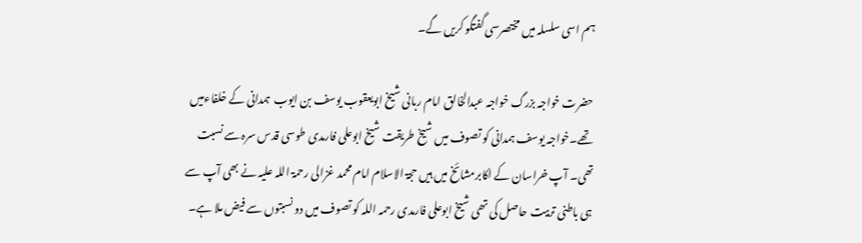ہم اسی سلسلہ میں مختصرسی گفتگو کریں گے۔

حضرت خواجہ بزرگ خواجہ عبدالخالق امام ربانی شیخ ابویعقوب یوسف بن ایوب  ہمدانی کے خلفاءمیں تھے۔خواجہ یوسف ہمدانی کو تصوف میں شیخ طریقت شیخ ابوعلی فارمدی طوسی قدس سرہ سے نسبت تھی۔ آپ خراسان کے اکابرمشائخ میں ہیں حجۃ الاسلام امام محمد غزالی رحمۃ اللہ علیہ نے بھی آپ سے ہی باطنی تربیت حاصل کی تھی شیخ ابوعلی فارمدی رحمہ اللہ کو تصوف میں دو نسبتوں سے فیض ملا ہے۔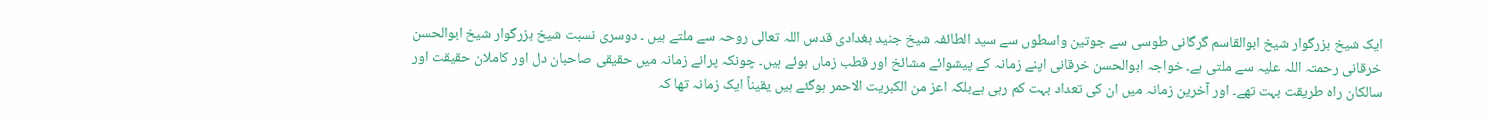ایک شیخ بزرگوار شیخ ابوالقاسم گرگانی طوسی سے جوتین واسطوں سے سید الطائفہ شیخ جنید بغدادی قدس اللہ تعالی روحہ سے ملتے ہیں ۔ دوسری نسبت شیخ بزرگوار شیخ ابوالحسن خرقانی رحمتہ اللہ علیہ سے ملتی ہے۔ خواجہ ابوالحسن خرقانی اپنے زمانہ کے پیشوائے مشائخ اور قطب زماں ہوئے ہیں۔ چونکہ پرانے زمانہ میں حقیقی صاحبان دل اور کاملان حقیقت اور سالکان راہ طریقت بہت تھے۔ اور آخرین زمانہ میں ان کی تعداد بہت کم رہی ہےبلکہ اعز من الكبريت الاحمر ہوگئے ہیں یقیناً ایک زمانہ تھا کہ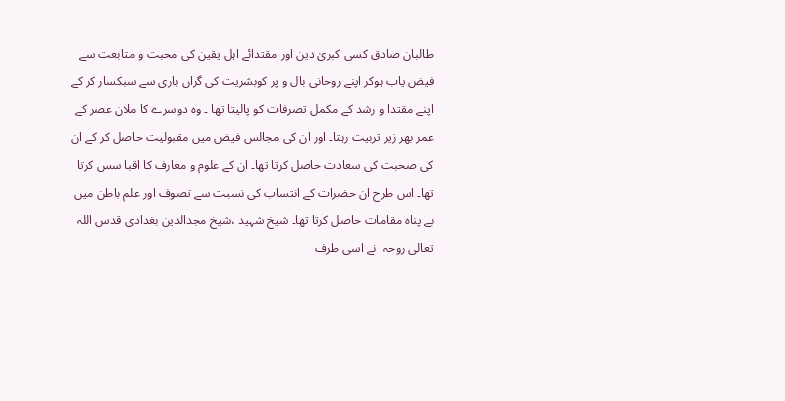طالبان صادق کسی کبریٰ دین اور مقتدائے اہل یقین کی محبت و متابعت سے فیض یاب ہوکر اپنے روحانی بال و پر کوبشریت کی گراں باری سے سبکسار کر کے اپنے مقتدا و رشد کے مکمل تصرفات کو پالیتا تھا ۔ وہ دوسرے کا ملان عصر کے عمر بھر زیر تربیت رہتا۔ اور ان کی مجالس فیض میں مقبولیت حاصل کر کے ان کی صحبت کی سعادت حاصل کرتا تھا۔ ان کے علوم و معارف کا اقبا سس کرتا تھا۔ اس طرح ان حضرات کے انتساب کی نسبت سے تصوف اور علم باطن میں بے پناہ مقامات حاصل کرتا تھا۔ شیخ شہید ،شیخ مجدالدین بغدادی قدس اللہ تعالی روحہ  نے اسی طرف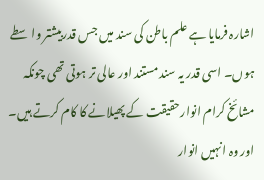اشارہ فرمایا ہے علم باطن کی سند میں جس قدربیشتر واسطے ہوں۔ اسی قدر یہ سند مستند اور عالی تر ہوتی تھی چونکہ مشائخ کرام انوارحقیقت کے پھیلانے کا کام کرتے ہیں۔ اور وہ انہیں انوار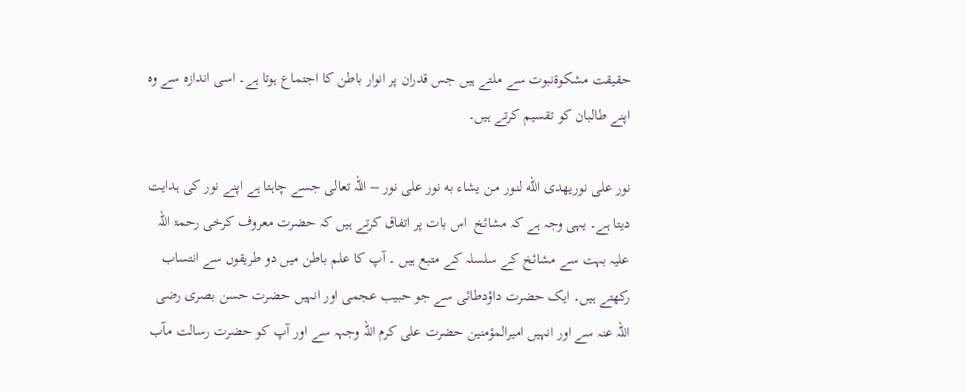حقیقت مشکوۃنبوت سے ملتے ہیں جس قدران پر انوار باطن کا اجتماع ہوتا ہے۔ اسی اندازہ سے وہ اپنے طالبان کو تقسیم کرتے ہیں۔

نور على نوریهدى الله لنـور مـن يشاء به نور علی نور – اللہ تعالی جسے چاہتا ہے اپنے نور کی ہدایت دیتا ہے۔ یہی وجہ ہے کہ مشائخ  اس بات پر اتفاق کرتے ہیں کہ حضرت معروف کرخی رحمۃ اللہ علیہ بہت سے مشائخ کے سلسلہ کے متبع ہیں ۔ آپ کا علم باطن میں دو طریقوں سے انتساب رکھتے ہیں۔ ایک حضرت داؤدطائی سے جو حبیب عجمی اور انہیں حضرت حسن بصری رضی اللہ عنہ سے اور انہیں امیرالمؤمنین حضرت علی کرم اللہ وجہہ سے اور آپ کو حضرت رسالت مآب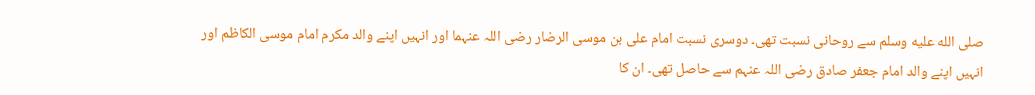صلى الله عليه وسلم سے روحانی نسبت تھی۔ دوسری نسبت امام علی بن موسی الرضار رضی اللہ عنہما اور انہیں اپنے والد مکرم امام موسی الکاظم اور انہیں اپنے والد امام جعفر صادق رضی اللہ عنہم سے حاصل تھی۔ ان کا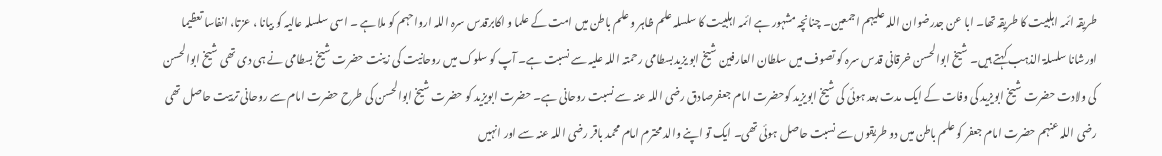طریقہ ائمہ اہلبیت کا طریقہ تھا۔ ابا عن جدرضوان اللہ علیہم اجمعین۔ چنانچہ مشہور ہے ائمہ اہلبیت کا سلسلہ علم ظاہر و علم باطن میں امت کے علما و اکابرقدس سرہ اللہ ارواحہم کو ملا ہے ۔ اسی سلسلہ عالیہ کو بیانا ، عزتا، انفاسا تعظیما اورشانا سلسلۃ الذہب کہتے ہیں۔ شیخ ابوالحسن خرقانی قدس سرہ کو تصوف میں سلطان العارفین شیخ ابو یزیدبسطامی رحمتہ اللہ علیہ سے نسبت ہے۔ آپ کو سلوک میں روحانیت کی زینت حضرت شیخ بسطامی نے ہی دی تھی شیخ ابوالحسن کی ولادت حضرت شیخ ابویزید کی وفات کے ایک مدت بعد ہوئی کی شیخ ابویزید کوحضرت امام جعفرصادق رضی اللہ عنہ سے نسبت روحانی ہے۔ حضرت ابویزید کو حضرت شیخ ابوالحسن کی طرح حضرت امام سے روحانی تربیت حاصل تھی رضی اللہ عنہم حضرت امام جعفر کو علم باطن میں دو طریقوں سے نسبت حاصل ہوئی تھی۔ ایک تو اپنے والد محترم امام محمد باقر رضی اللہ عنہ سے اور انہیں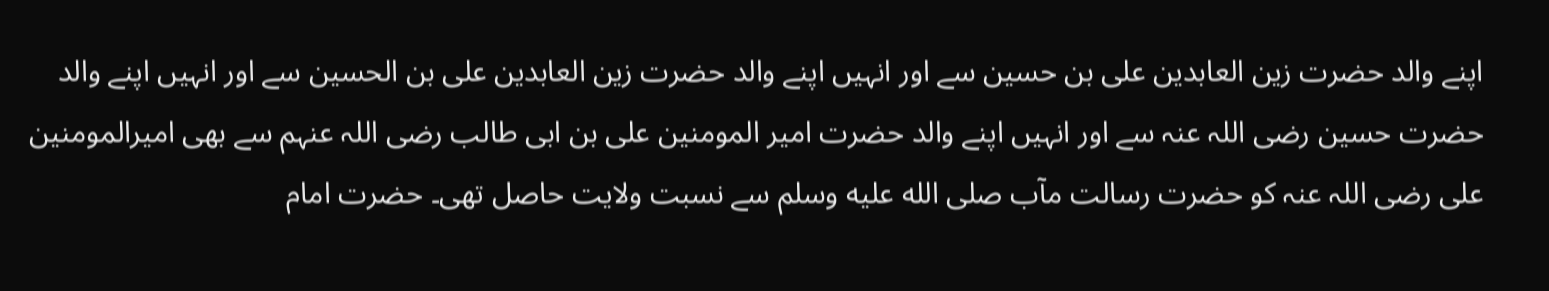اپنے والد حضرت زین العابدین علی بن حسین سے اور انہیں اپنے والد حضرت زین العابدین علی بن الحسین سے اور انہیں اپنے والد حضرت حسین رضی اللہ عنہ سے اور انہیں اپنے والد حضرت امیر المومنین علی بن ابی طالب رضی اللہ عنہم سے بھی امیرالمومنین علی رضی اللہ عنہ کو حضرت رسالت مآب صلى الله عليه وسلم سے نسبت ولایت حاصل تھی۔ حضرت امام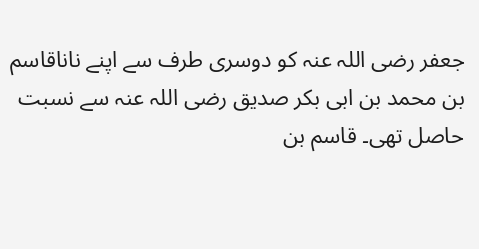جعفر رضی اللہ عنہ کو دوسری طرف سے اپنے ناناقاسم بن محمد بن ابی بکر صدیق رضی اللہ عنہ سے نسبت حاصل تھی۔ قاسم بن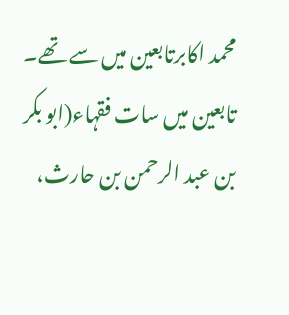محمد اکابرتابعین میں سے تھے۔ تابعین میں سات فقہاء(ابو بکر بن عبد الرحمن بن حارث،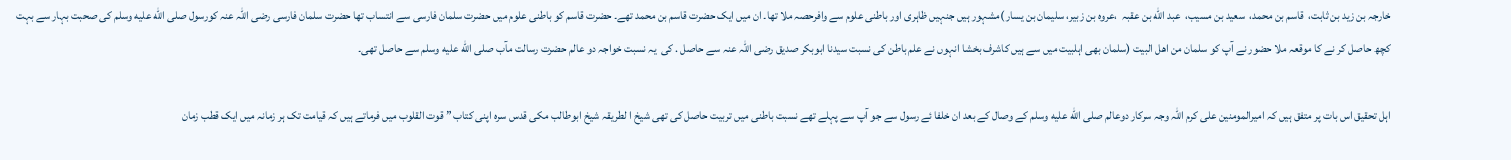خارجہ بن زید بن ثابت،  قاسم بن محمد،  سعید بن مسیب،  عبد الله بن عقبہ  ،عروہ بن زبیر، سلیمان بن یسار )مشہور ہیں جنہیں ظاہری اور باطنی علوم سے وافرحصہ ملا تھا۔ ان میں ایک حضرت قاسم بن محمد تھے۔ حضرت قاسم کو باطنی علوم میں حضرت سلمان فارسی سے انتساب تھا حضرت سلمان فارسی رضی اللہ عنہ کورسول صلى الله عليه وسلم کی صحبت بہار سے بہت کچھ حاصل کر نے کا موقعہ ملا حضور نے آپ کو سلمان من اهل البیت (سلمان بھی اہلبیت میں سے ہیں کاشرف بخشا انہوں نے علم باطن کی نسبت سیدنا ابوبکر صدیق رضی اللہ عنہ سے حاصل . کی  یہ نسبت خواجہ دو عالم حضرت رسالت مآب صلى الله عليه وسلم سے حاصل تھی۔

اہل تحقیق اس بات پر متفق ہیں کہ امیرالمومنین علی کرم اللہ وجہ سرکار دوعالم صلى الله عليه وسلم کے وصال کے بعد ان خلفا ئے رسول سے جو آپ سے پہلے تھے نسبت باطنی میں تربیت حاصل کی تھی شیخ ا لطریقہ شیخ ابوطالب مکی قدس سرہ اپنی کتاب ” قوت القلوب میں فرماتے ہیں کہ قیامت تک ہر زمانہ میں ایک قطب زمان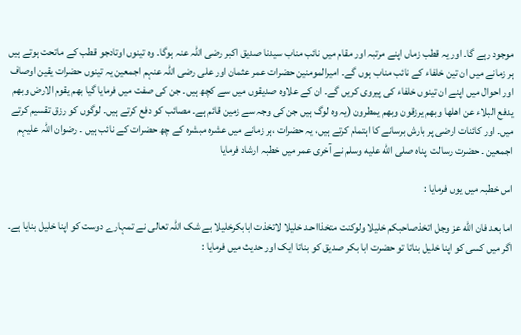موجود رہے گا۔ اور یہ قطب زماں اپنے مرتبہ اور مقام میں نائب مناب سیدنا صدیق اکبر رضی اللہ عنہ ہوگا۔ وہ تینوں اوتادجو قطب کے ماتحت ہوتے ہیں ہر زمانے میں ان تین خلفاء کے نائب مناب ہوں گے۔ امیرالمومنین حضرات عمر عثمان اور علی رضی اللہ عنہم اجمعین یہ تینوں حضرات یقین اوصاف اور احوال میں اپنے ان تینوں خلفاء کی پیروی کریں گے۔ ان کے علاوہ صدیقوں میں سے کچھ ہیں۔ جن کی صفت میں فرمایا گیا بھم يقوم الارض وبھم يدفع البلاء عن اهلها وبھم یرزقون وبھم يمطرون (یہ وہ لوگ ہیں جن کی وجہ سے زمین قائم ہے۔ مصائب کو دفع کرتے ہیں۔ لوگوں کو رزق تقسیم کرتے میں۔ اور کائنات ارضی پر بارش برسانے کا اہتمام کرتے ہیں، یہ حضرات ،ہر زمانے میں عشرہ مبشرہ کے چھ حضرات کے نائب ہیں ۔ رضوان اللہ علیہم اجمعین ۔ حضرت رسالت  پناہ صلى الله عليه وسلم نے آخری عمر میں خطبہ ارشاد فرمایا

اس خطبہ میں یوں فرمایا :

اما بعد فان الله عز وجل اتخذصاحبكم خليلا ولوكنت متخذااحـد خليلا لاتخذت ابابکرخلیلا بے شک اللہ تعالی نے تمہارے دوست کو اپنا خلیل بنایا ہے۔ اگر میں کسی کو اپنا خلیل بناتا تو حضرت ابا بکر صدیق کو بناتا ایک اور حدیث میں فرمایا :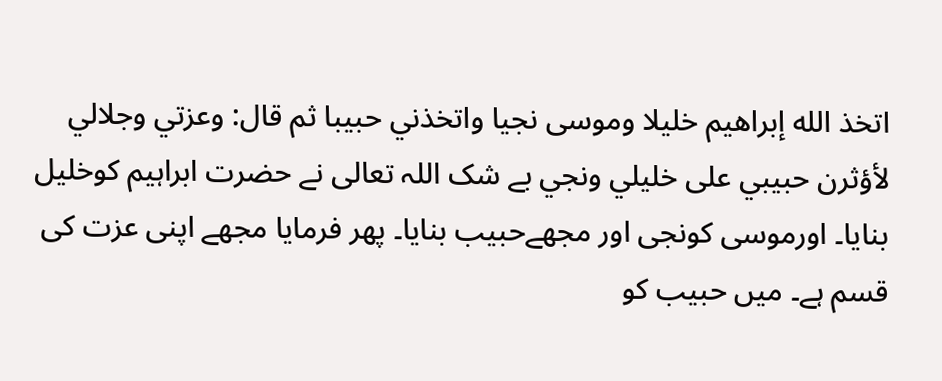اتخذ الله إبراهيم خليلا وموسى نجيا واتخذني حبيبا ثم قال: وعزتي وجلالي لأؤثرن حبيبي على خليلي ونجي بے شک اللہ تعالی نے حضرت ابراہیم کوخلیل بنایا۔ اورموسی کونجی اور مجھےحبیب بنایا۔ پھر فرمایا مجھے اپنی عزت کی قسم ہے۔ میں حبیب کو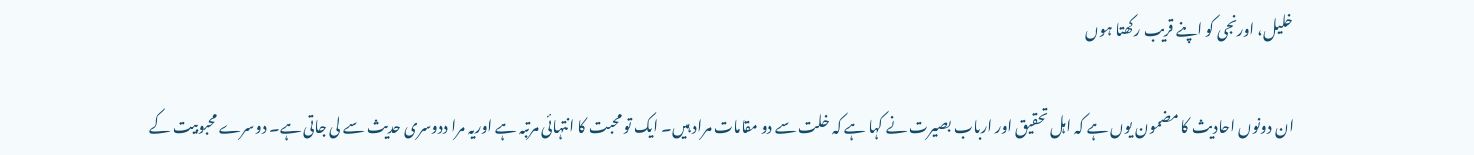خلیل، اورنجی کو اپنے قریب رکھتا ہوں

ان دونوں احادیث کا مضمون یوں ہے کہ اہل تحقیق اور ارباب بصیرت نے کہا ہے کہ خلت سے دو مقامات مراد ہیں۔ ایک تو محبت کا انتہائی مرتبہ ہے اوریہ مرا ددوسری حدیث سے لی جاتی ہے۔ دوسرے محبوبیت کے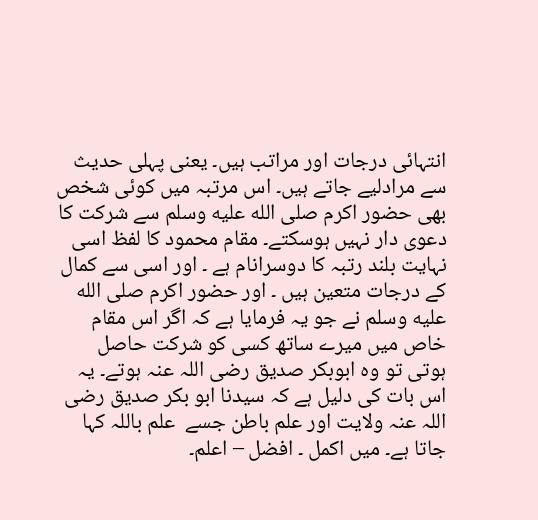انتہائی درجات اور مراتب ہیں۔ یعنی پہلی حدیث سے مرادلیے جاتے ہیں۔ اس مرتبہ میں کوئی شخص بھی حضور اکرم صلى الله عليه وسلم سے شرکت کا دعوی دار نہیں ہوسکتے۔ مقام محمود کا لفظ اسی نہایت بلند رتبہ کا دوسرانام ہے ۔ اور اسی سے کمال کے درجات متعین ہیں ۔ اور حضور اکرم صلى الله عليه وسلم نے جو یہ فرمایا ہے کہ اگر اس مقام خاص میں میرے ساتھ کسی کو شرکت حاصل ہوتی تو وہ ابوبکر صدیق رضی اللہ عنہ ہوتے۔ یہ اس بات کی دلیل ہے کہ سیدنا ابو بکر صدیق رضی اللہ عنہ ولایت اور علم باطن جسے  علم باللہ کہا جاتا ہے۔ میں اکمل ۔ افضل – اعلم۔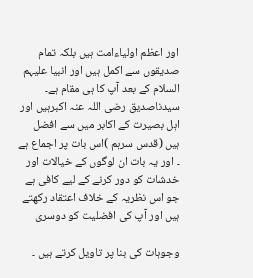اور اعظم اولیاءامت ہیں بلکہ تمام صدیقوں سے اکمل ہیں اور انبیا علیہم السلام کے بعد آپ کا ہی مقام ہے۔ سیدناصدیق رضی اللہ عنہ اکبرہیں اور اہل بصیرت کے اکابر میں سے افضل ہیں (قدس سرہم )اس بات پر اجماع ہے ۔ اور یہ بات ان لوگوں کے خیالات اور خدشات کو دور کرنے کے لیے کافی ہے جو اس نظریہ کے خلاف اعتقاد رکھتے ہیں اور آپ کی افضلیت کو دوسری

وجوہات کی بنا پر تاویل کرتے ہیں ۔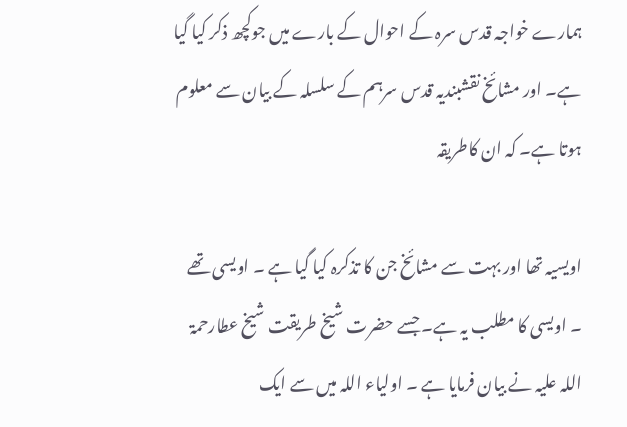ہمارے خواجہ قدس سرہ کے احوال کے بارے میں جوکچھ ذکر کیا گیا ہے۔ اور مشائخ نقشبندیہ قدس سرہم کے سلسلہ کے بیان سے معلوم ہوتا ہے۔ کہ ان کاطریقہ

اویسیہ تھا اور بہت سے مشائخ جن کا تذکرہ کیا گیا ہے ۔ اویسی تھے ۔ اویسی کا مطلب یہ ہے۔ جسے حضرت شیخ طریقت شیخ عطارحمۃ اللہ علیہ نے بیان فرمایا ہے ۔ اولیاء اللہ میں سے ایک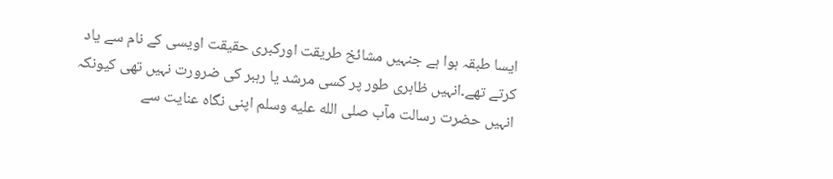ایسا طبقہ ہوا ہے جنہیں مشائخ طریقت اورکبری حقیقت اویسی کے نام سے یاد کرتے تھے۔انہیں ظاہری طور پر کسی مرشد یا رہبر کی ضرورت نہیں تھی کیونکہ انہیں حضرت رسالت مآب صلى الله عليه وسلم اپنی نگاہ عنایت سے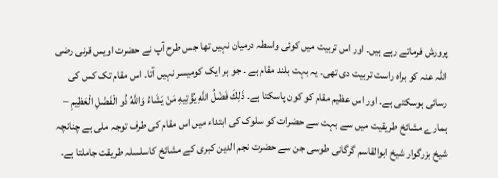پرورش فرماتے رہے ہیں۔ اور اس تربیت میں کوئی واسطہ درمیان نہیں تھا جس طرح آپ نے حضرت اویس قرنی رضی اللہ عنہ کو براہ راست تربیت دی تھی۔ یہ بہت بلند مقام ہے ۔ جو ہر ایک کومیسر نہیں آتا۔ اس مقام تک کس کی رسائی ہوسکتی ہے۔ اور اس عظیم مقام کو کون پاسکتا ہے۔ ذَلِكَ ‌فَضْلُ ‌اللَّهِ ‌يُؤْتِيهِ ‌مَنْ ‌يَشَاءُ وَاللَّهُ ذُو الْفَضْلِ الْعَظِيمِ – ہمارے مشائخ طریقیت میں سے بہت سے حضرات کو سلوک کی ابتداء میں اس مقام کی طرف توجہ ملی ہے چنانچہ شیخ بزرگوار شیخ ابوالقاسم گرگانی طوسی جن سے حضرت نجم الدین کبری کے مشائخ کاسلسلہ طریقت جاملتا ہے۔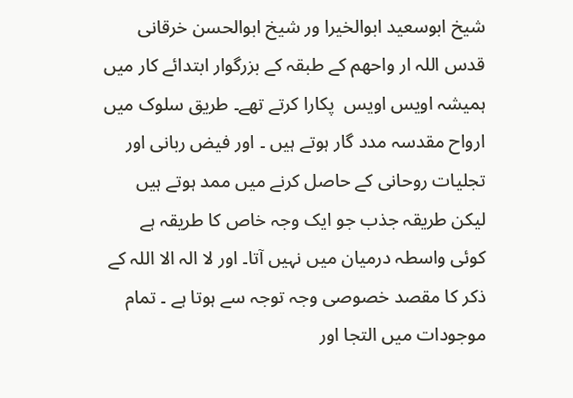شیخ ابوسعید ابوالخیرا ور شیخ ابوالحسن خرقانی قدس اللہ ار واحھم کے طبقہ کے بزرگوار ابتدائے کار میں ہمیشہ اویس اویس  پکارا کرتے تھے۔ طریق سلوک میں ارواح مقدسہ مدد گار ہوتے ہیں ۔ اور فیض ربانی اور تجلیات روحانی کے حاصل کرنے میں ممد ہوتے ہیں لیکن طریقہ جذب جو ایک وجہ خاص کا طریقہ ہے کوئی واسطہ درمیان میں نہیں آتا۔ اور لا الہ الا اللہ کے ذکر کا مقصد خصوصی وجہ توجہ سے ہوتا ہے ۔ تمام موجودات میں التجا اور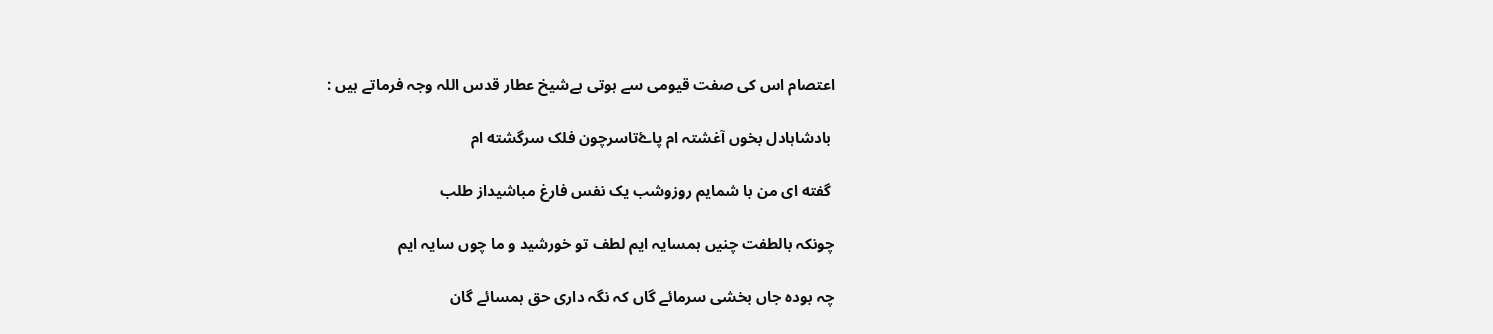اعتصام اس کی صفت قیومی سے ہوتی ہےشیخ عطار قدس اللہ وجہ فرماتے ہیں :

 بادشاہادل بخوں آغشتہ ام پاۓتاسرچون فلک سرگشته ام

 گفته ای من با شمایم روزوشب یک نفس فارغ مباشیداز طلب

چونکہ بالطفت چنیں ہمسایہ ایم لطف تو خورشید و ما چوں سایہ ایم

چہ بودہ جاں بخشی سرمائے گاں کہ نگہ داری حق ہمسائے گان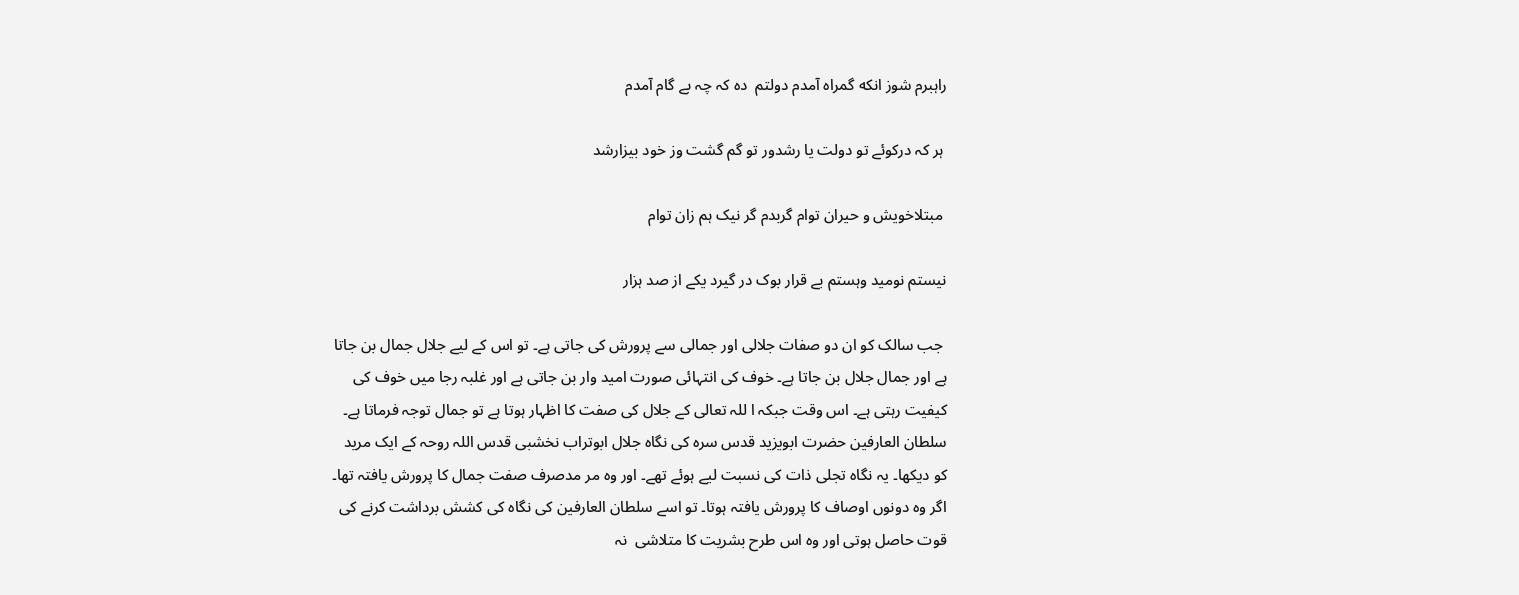راہبرم شوز انکه گمراه آمدم دولتم  دہ کہ چہ بے گام آمدم

 ہر کہ درکوئے تو دولت یا رشدور تو گم گشت وز خود بیزارشد

 مبتلاخویش و حیران توام گربدم گر نیک ہم زان توام

نیستم نومید وہستم بے قرار بوک در گیرد یکے از صد ہزار

 جب سالک کو ان دو صفات جلالی اور جمالی سے پرورش کی جاتی ہے۔ تو اس کے لیے جلال جمال بن جاتا ہے اور جمال جلال بن جاتا ہے۔ خوف کی انتہائی صورت امید وار بن جاتی ہے اور غلبہ رجا میں خوف کی کیفیت رہتی ہے۔ اس وقت جبکہ ا للہ تعالی کے جلال کی صفت کا اظہار ہوتا ہے تو جمال توجہ فرماتا ہے۔ سلطان العارفین حضرت ابویزید قدس سرہ کی نگاہ جلال ابوتراب نخشبی قدس اللہ روحہ کے ایک مرید کو دیکھا۔ یہ نگاہ تجلی ذات کی نسبت لیے ہوئے تھے۔ اور وہ مر مدصرف صفت جمال کا پرورش یافتہ تھا۔ اگر وہ دونوں اوصاف کا پرورش یافتہ ہوتا۔ تو اسے سلطان العارفین کی نگاہ کی کشش برداشت کرنے کی قوت حاصل ہوتی اور وہ اس طرح بشریت کا متلاشی  نہ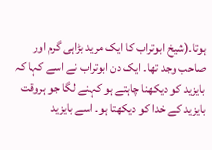ہوتا۔(شیخ ابوتراب کا ایک مرید بڑاہی گرم اور صاحب وجد تھا۔ ایک دن ابوتراب نے اسے کہا کہ بایزید کو دیکھنا چاہتے ہو کہنے لگا جو ہروقت بایزید کے خدا کو دیکھتا ہو۔ اسے بایزید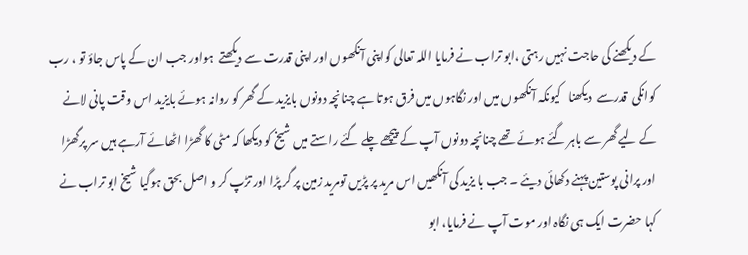کے دیکھنے کی حاجت نہیں رہتی ،ابو تراب نے فرمایا اللہ تعالی کواپنی آنکھوں اور اپنی قدرت سے دیکھتے  ہواور جب ان کے پاس جاؤ تو ، رب کوانکی  قدرسے  دیکھنا   کیونکہ آنکھوں میں اور نگاہوں میں فرق ہوتا ہے چنانچہ دونوں بایزید کے گھر کو روانہ ہوئے بایزید اس وقت پانی لانے کے لیے گھر سے باہر گئے ہوئے تھے چنانچہ دونوں آپ کے پیچھے چلے گئے راستے میں شیخ کو دیکھا کہ مٹی کا گھڑا اٹھائے آرہے ہیں سر پرگھڑا اور پرانی پوستین پہنے دکھائی دیئے ۔ جب با یزید کی آنکھیں اس مرید پر پڑیں تومرید زمین پر گر پڑا اور تڑپ کر و اصل بحق ہوگیا شیخ ابو تراب نے کہا حضرت ایک ہی نگاہ اور موت آپ نے فرمایا، ابو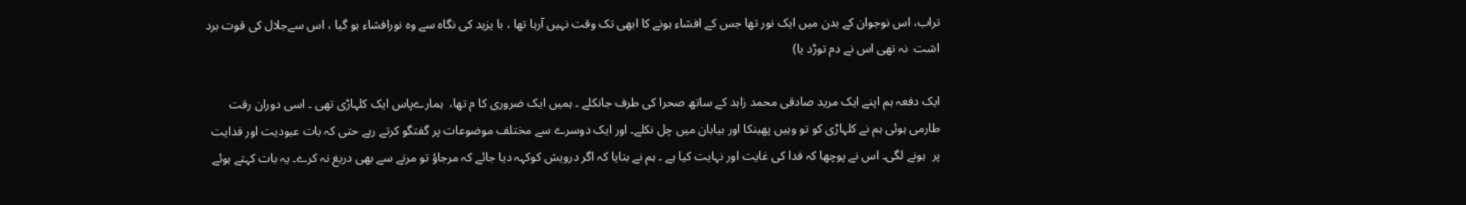تراب، اس نوجوان کے بدن میں ایک نور تھا جس کے افشاء ہونے کا ابھی تک وقت نہیں آرہا تھا ، با یزید کی نگاہ سے وہ نورافشاء ہو گیا ، اس سےجلال کی قوت برد اشت  نہ تھی اس نے دم توڑد یا)

ایک دفعہ ہم اپنے ایک مرید صادقی محمد زاہد کے ساتھ صحرا کی طرف جانکلے ۔ ہمیں ایک ضروری کا م تھا،  ہمارےپاس ایک کلہاڑی تھی ۔ اسی دوران رقت طارمی ہوئی ہم نے کلہاڑی کو تو وہیں پھینکا اور بیابان میں چل نکلے۔ اور ایک دوسرے سے مختلف موضوعات پر گفتگو کرتے رہے حتی کہ بات عبودیت اور فدایت پر  ہونے لگی۔ اس نے پوچھا کہ فدا کی غایت اور نہایت کیا ہے ۔ ہم نے بتایا کہ اگر درویش کوکہہ دیا جائے کہ مرجاؤ تو مرنے سے بھی دریغ نہ کرے۔ یہ بات کہتے ہوئے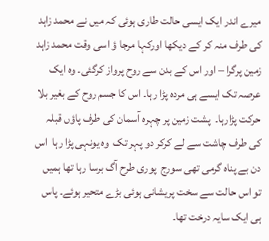میرے اندر ایک ایسی حالت طاری ہوئی کہ میں نے محمد زاہد کی طرف منہ کر کے دیکھا اورکہا مرجا ؤ اسی وقت محمد زاہد زمین پرگرا – اور اس کے بدن سے روح پرواز کرگئی۔ وہ ایک عرصہ تک ایسے ہی مردہ پڑا رہا۔ اس کا جسم روح کے بغیر بلا حرکت پڑارہا۔  پشت زمین پر چہرہ آسمان کی طرف پاؤں قبلہ کی طرف چاشت سے لے کرکر دو پہر تک  وہ یونہی پڑا رہا  اس دن بے پناہ گرمی تھی سورج  پوری طرح آگ برسا رہا تھا ہمیں تو اس حالت سے سخت پریشانی ہوئی بڑے متحیر ہوئے۔ پاس ہی ایک سایہ درخت تھا۔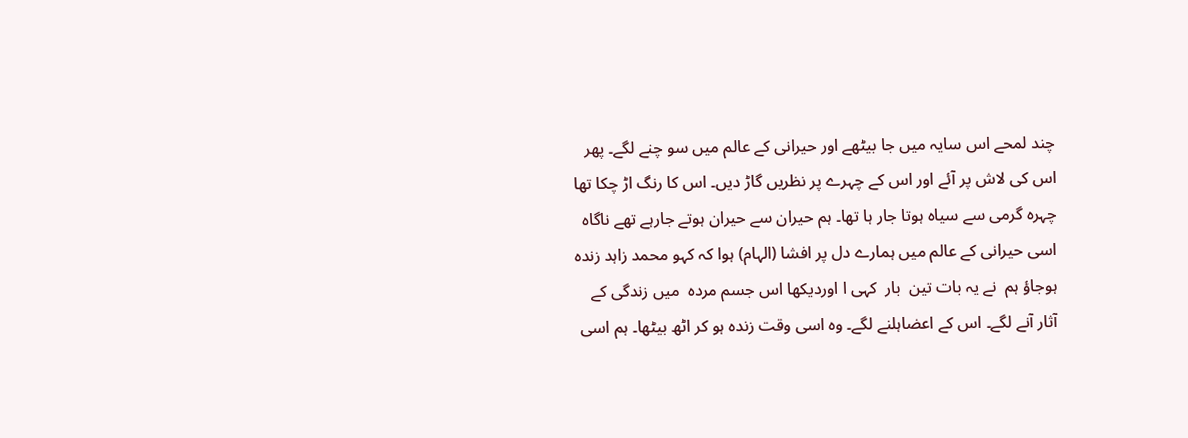چند لمحے اس سایہ میں جا بیٹھے اور حیرانی کے عالم میں سو چنے لگے۔ پھر اس کی لاش پر آئے اور اس کے چہرے پر نظریں گاڑ دیں۔ اس کا رنگ اڑ چکا تھا چہرہ گرمی سے سیاہ ہوتا جار ہا تھا۔ ہم حیران سے حیران ہوتے جارہے تھے ناگاہ اسی حیرانی کے عالم میں ہمارے دل پر افشا (الہام) ہوا کہ کہو محمد زاہد زنده ہوجاؤ ہم  نے یہ بات تین  بار  کہی ا اوردیکھا اس جسم مردہ  میں زندگی کے آثار آنے لگے۔ اس کے اعضاہلنے لگے۔ وہ اسی وقت زندہ ہو کر اٹھ بیٹھا۔ ہم اسی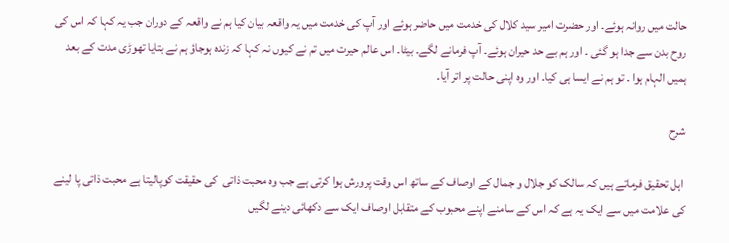حالت میں روانہ ہوئے۔ اور حضرت امیر سید کلال کی خدمت میں حاضر ہوئے اور آپ کی خدمت میں یہ واقعہ بیان کیا ہم نے واقعہ کے دوران جب یہ کہا کہ اس کی روح بدن سے جدا ہو گئی ۔ اور ہم بے حد حیران ہوئے۔ آپ فرمانے لگے۔ بیٹا۔ اس عالم حیرت میں تم نے کیوں نہ کہا کہ زندہ ہوجاؤ ہم نے بتایا تھوڑی مدت کے بعد ہمیں الہام ہوا ۔ تو ہم نے ایسا ہی کیا۔ اور وہ اپنی حالت پر اتر آیا۔

شرح

 اہل تحقیق فرماتے ہیں کہ سالک کو جلال و جمال کے اوصاف کے ساتھ اس وقت پرورش ہوا کرتی ہے جب وہ محبت ذاتی  کی حقیقت کوپالیتا ہے محبت ذاتی پا لینے کی علامت میں سے ایک یہ ہے کہ اس کے سامنے اپنے محبوب کے متقابل اوصاف ایک سے دکھائی دینے لگیں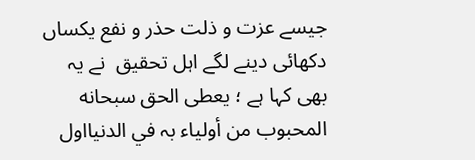جیسے عزت و ذلت حذر و نفع یکساں دکھائی دینے لگے اہل تحقیق  نے یہ بھی کہا ہے ؛ يعطى الحق سبحانه المحبوب من أولياء بہ في الدنيااول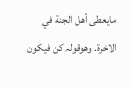مايعطى أهل الجنة في الاخرة. وھوقولہ كن فيكون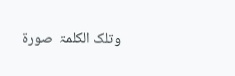وتلک الکلمۃ  صورۃ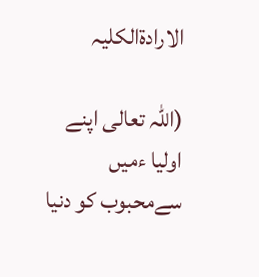الارادۃالکلیہ

(اللہ تعالی اپنے اولیا ءمیں سےمحبوب کو دنیا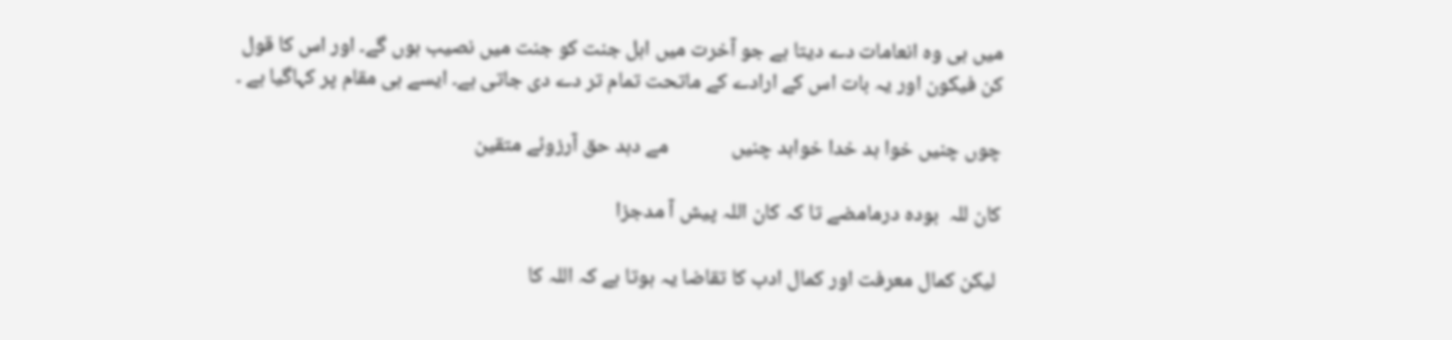میں ہی وہ انعامات دے دیتا ہے جو آخرت میں اہل جنت کو جنت میں نصیب ہوں گے۔ اور اس کا قول کن فیکون اور یہ بات اس کے ارادے کے ماتحت تمام تر دے دی جاتی ہے۔ ایسے ہی مقام پر کہاگیا ہے ۔

چوں چنیں خوا ہد خدا خواہد چنیں             مے دہد حق آرزوئے متقین

كان للہ  بوده درمامضے تا کہ کان اللہ پیش آ مدجزا

 لیکن کمال معرفت اور کمال ادب کا تقاضا یہ ہوتا ہے کہ اللہ کا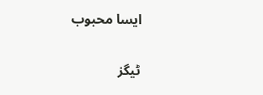ایسا محبوب


ٹیگز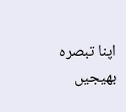اپنا تبصرہ بھیجیں